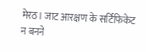मेरठ। जाट आरक्षण के सर्टिफिकेट न बनने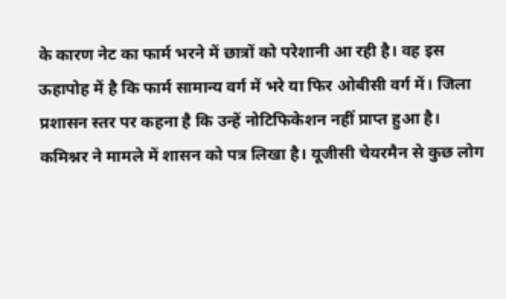के कारण नेट का फार्म भरने में छात्रों को परेशानी आ रही है। वह इस ऊहापोह में है कि फार्म सामान्य वर्ग में भरे या फिर ओबीसी वर्ग में। जिला प्रशासन स्तर पर कहना है कि उन्हें नोटिफिकेशन नहीं प्राप्त हुआ है। कमिश्नर ने मामले में शासन को पत्र लिखा है। यूजीसी चेयरमैन से कुछ लोग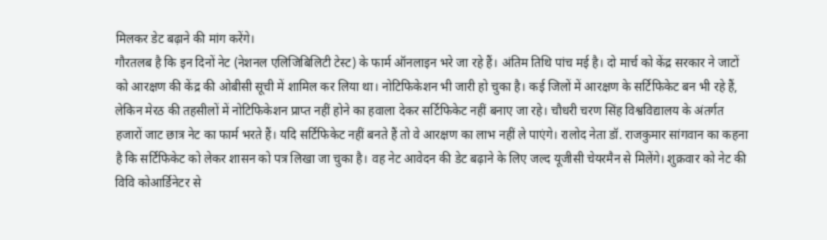मिलकर डेट बढ़ाने की मांग करेंगे।
गौरतलब है कि इन दिनों नेट (नेशनल एलिजिबिलिटी टेस्ट) के फार्म ऑनलाइन भरे जा रहे हैं। अंतिम तिथि पांच मई है। दो मार्च को केंद्र सरकार ने जाटों को आरक्षण की केंद्र की ओबीसी सूची में शामिल कर लिया था। नोटिफिकेशन भी जारी हो चुका है। कई जिलों में आरक्षण के सर्टिफिकेट बन भी रहे हैं, लेकिन मेरठ की तहसीलों में नोटिफिकेशन प्राप्त नहीं होने का हवाला देकर सर्टिफिकेट नहीं बनाए जा रहे। चौधरी चरण सिंह विश्वविद्यालय के अंतर्गत हजारों जाट छात्र नेट का फार्म भरते हैं। यदि सर्टिफिकेट नहीं बनते हैं तो वे आरक्षण का लाभ नहीं ले पाएंगे। रालोद नेता डॉ. राजकुमार सांगवान का कहना है कि सर्टिफिकेट को लेकर शासन को पत्र लिखा जा चुका है। वह नेट आवेदन की डेट बढ़ाने के लिए जल्द यूजीसी चेयरमैन से मिलेंगे। शुक्रवार को नेट की विवि कोआर्डिनेटर से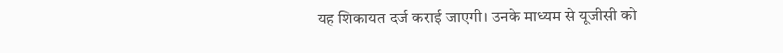यह शिकायत दर्ज कराई जाएगी। उनके माध्यम से यूजीसी को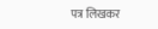पत्र लिखकर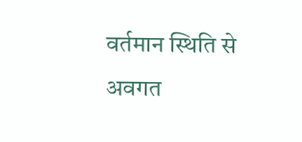वर्तमान स्थिति से अवगत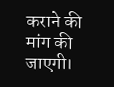कराने की मांग की जाएगी।